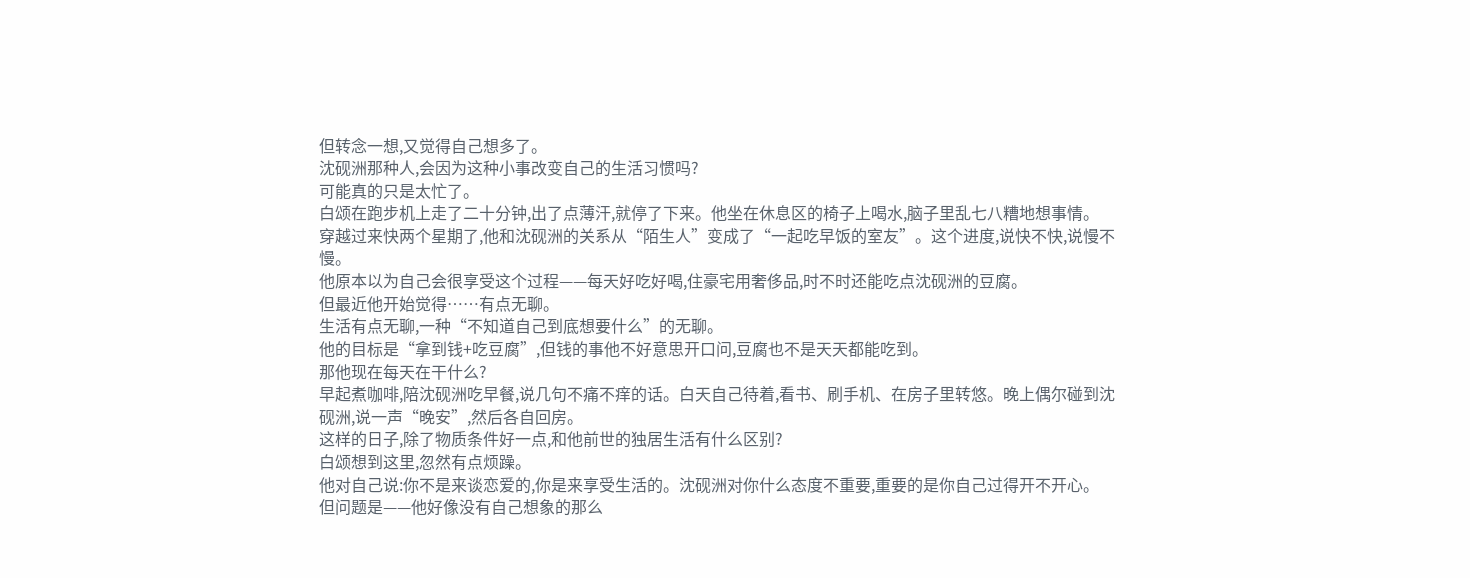但转念一想,又觉得自己想多了。
沈砚洲那种人,会因为这种小事改变自己的生活习惯吗?
可能真的只是太忙了。
白颂在跑步机上走了二十分钟,出了点薄汗,就停了下来。他坐在休息区的椅子上喝水,脑子里乱七八糟地想事情。
穿越过来快两个星期了,他和沈砚洲的关系从“陌生人”变成了“一起吃早饭的室友”。这个进度,说快不快,说慢不慢。
他原本以为自己会很享受这个过程——每天好吃好喝,住豪宅用奢侈品,时不时还能吃点沈砚洲的豆腐。
但最近他开始觉得……有点无聊。
生活有点无聊,一种“不知道自己到底想要什么”的无聊。
他的目标是“拿到钱+吃豆腐”,但钱的事他不好意思开口问,豆腐也不是天天都能吃到。
那他现在每天在干什么?
早起煮咖啡,陪沈砚洲吃早餐,说几句不痛不痒的话。白天自己待着,看书、刷手机、在房子里转悠。晚上偶尔碰到沈砚洲,说一声“晚安”,然后各自回房。
这样的日子,除了物质条件好一点,和他前世的独居生活有什么区别?
白颂想到这里,忽然有点烦躁。
他对自己说:你不是来谈恋爱的,你是来享受生活的。沈砚洲对你什么态度不重要,重要的是你自己过得开不开心。
但问题是——他好像没有自己想象的那么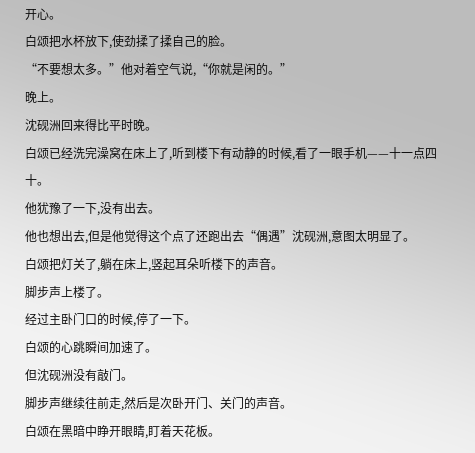开心。
白颂把水杯放下,使劲揉了揉自己的脸。
“不要想太多。”他对着空气说,“你就是闲的。”
晚上。
沈砚洲回来得比平时晚。
白颂已经洗完澡窝在床上了,听到楼下有动静的时候,看了一眼手机——十一点四十。
他犹豫了一下,没有出去。
他也想出去,但是他觉得这个点了还跑出去“偶遇”沈砚洲,意图太明显了。
白颂把灯关了,躺在床上,竖起耳朵听楼下的声音。
脚步声上楼了。
经过主卧门口的时候,停了一下。
白颂的心跳瞬间加速了。
但沈砚洲没有敲门。
脚步声继续往前走,然后是次卧开门、关门的声音。
白颂在黑暗中睁开眼睛,盯着天花板。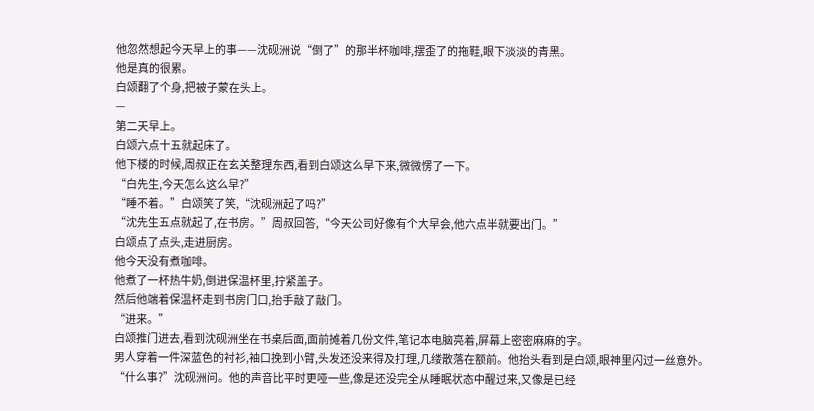他忽然想起今天早上的事——沈砚洲说“倒了”的那半杯咖啡,摆歪了的拖鞋,眼下淡淡的青黑。
他是真的很累。
白颂翻了个身,把被子蒙在头上。
—
第二天早上。
白颂六点十五就起床了。
他下楼的时候,周叔正在玄关整理东西,看到白颂这么早下来,微微愣了一下。
“白先生,今天怎么这么早?”
“睡不着。”白颂笑了笑,“沈砚洲起了吗?”
“沈先生五点就起了,在书房。”周叔回答,“今天公司好像有个大早会,他六点半就要出门。”
白颂点了点头,走进厨房。
他今天没有煮咖啡。
他煮了一杯热牛奶,倒进保温杯里,拧紧盖子。
然后他端着保温杯走到书房门口,抬手敲了敲门。
“进来。”
白颂推门进去,看到沈砚洲坐在书桌后面,面前摊着几份文件,笔记本电脑亮着,屏幕上密密麻麻的字。
男人穿着一件深蓝色的衬衫,袖口挽到小臂,头发还没来得及打理,几缕散落在额前。他抬头看到是白颂,眼神里闪过一丝意外。
“什么事?”沈砚洲问。他的声音比平时更哑一些,像是还没完全从睡眠状态中醒过来,又像是已经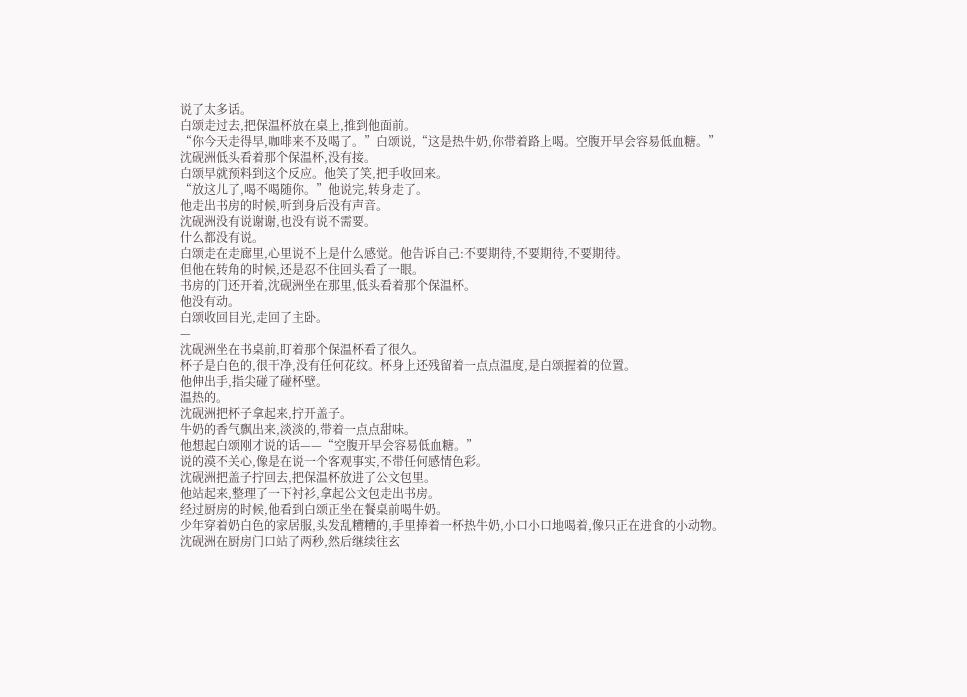说了太多话。
白颂走过去,把保温杯放在桌上,推到他面前。
“你今天走得早,咖啡来不及喝了。”白颂说,“这是热牛奶,你带着路上喝。空腹开早会容易低血糖。”
沈砚洲低头看着那个保温杯,没有接。
白颂早就预料到这个反应。他笑了笑,把手收回来。
“放这儿了,喝不喝随你。”他说完,转身走了。
他走出书房的时候,听到身后没有声音。
沈砚洲没有说谢谢,也没有说不需要。
什么都没有说。
白颂走在走廊里,心里说不上是什么感觉。他告诉自己:不要期待,不要期待,不要期待。
但他在转角的时候,还是忍不住回头看了一眼。
书房的门还开着,沈砚洲坐在那里,低头看着那个保温杯。
他没有动。
白颂收回目光,走回了主卧。
—
沈砚洲坐在书桌前,盯着那个保温杯看了很久。
杯子是白色的,很干净,没有任何花纹。杯身上还残留着一点点温度,是白颂握着的位置。
他伸出手,指尖碰了碰杯壁。
温热的。
沈砚洲把杯子拿起来,拧开盖子。
牛奶的香气飘出来,淡淡的,带着一点点甜味。
他想起白颂刚才说的话——“空腹开早会容易低血糖。”
说的漠不关心,像是在说一个客观事实,不带任何感情色彩。
沈砚洲把盖子拧回去,把保温杯放进了公文包里。
他站起来,整理了一下衬衫,拿起公文包走出书房。
经过厨房的时候,他看到白颂正坐在餐桌前喝牛奶。
少年穿着奶白色的家居服,头发乱糟糟的,手里捧着一杯热牛奶,小口小口地喝着,像只正在进食的小动物。
沈砚洲在厨房门口站了两秒,然后继续往玄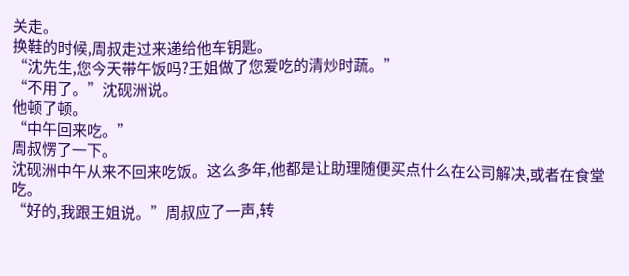关走。
换鞋的时候,周叔走过来递给他车钥匙。
“沈先生,您今天带午饭吗?王姐做了您爱吃的清炒时蔬。”
“不用了。”沈砚洲说。
他顿了顿。
“中午回来吃。”
周叔愣了一下。
沈砚洲中午从来不回来吃饭。这么多年,他都是让助理随便买点什么在公司解决,或者在食堂吃。
“好的,我跟王姐说。”周叔应了一声,转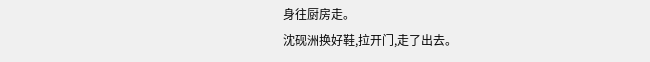身往厨房走。
沈砚洲换好鞋,拉开门,走了出去。